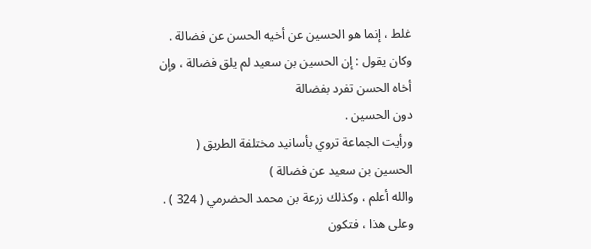غلط ، إنما هو الحسين عن أخيه الحسن عن فضالة .
وكان يقول : إن الحسين بن سعيد لم يلق فضالة ، وإن أخاه الحسن تفرد بفضالة
دون الحسين .
ورأيت الجماعة تروي بأسانيد مختلفة الطريق ( الحسين بن سعيد عن فضالة )
والله أعلم ، وكذلك زرعة بن محمد الحضرمي ( 324 ) .
وعلى هذا ، فتكون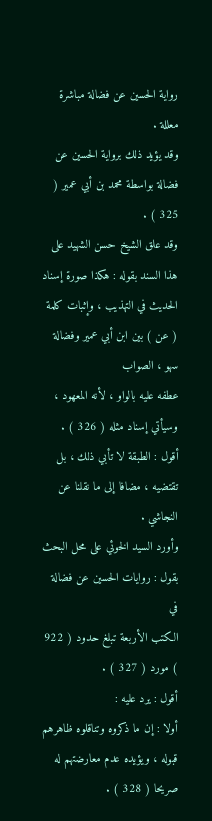رواية الحسين عن فضالة مباشرة معللة .
وقد يؤيد ذلك برواية الحسين عن فضالة بواسطة محمد بن أبي عمير ( 325 ) .
وقد علق الشيخ حسن الشهيد على هذا السند بقوله : هكذا صورة إسناد
الحديث في التهذيب ، وإثبات كلمة ( عن ) بين ابن أبي عمير وفضالة سهو ، الصواب
عطفه عليه بالواو ، لأنه المعهود ، وسيأتي إسناد مثله ( 326 ) .
أقول : الطبقة لا تأبي ذلك ، بل تقتضيه ، مضافا إلى ما نقلنا عن النجاشي .
وأورد السيد الخوئي على محل البحث بقول : روايات الحسين عن فضالة في
الكتب الأربعة تبلغ حدود ( 922 ) مورد ( 327 ) .
أقول : يرد عليه :
أولا : إن ما ذكروه وتناقلوه ظاهرهم قبوله ، ويؤيده عدم معارضتهم له
صريحا ( 328 ) .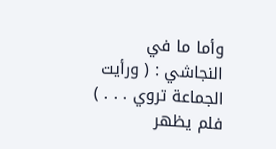وأما ما في النجاشي : ( ورأيت الجماعة تروي . . . ) فلم يظهر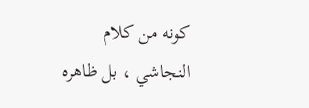كونه من كلام
النجاشي ، بل ظاهره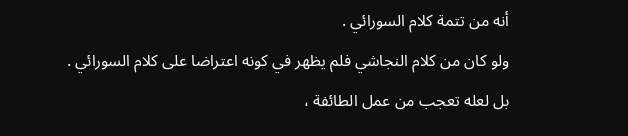أنه من تتمة كلام السورائي .
ولو كان من كلام النجاشي فلم يظهر في كونه اعتراضا على كلام السورائي .
بل لعله تعجب من عمل الطائفة ،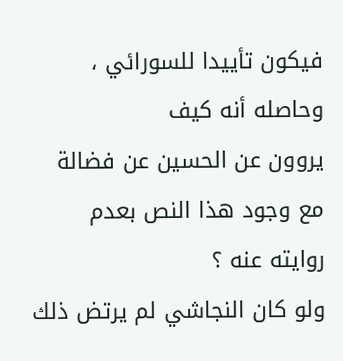فيكون تأييدا للسورائي ، وحاصله أنه كيف
يروون عن الحسين عن فضالة مع وجود هذا النص بعدم روايته عنه ؟
ولو كان النجاشي لم يرتض ذلك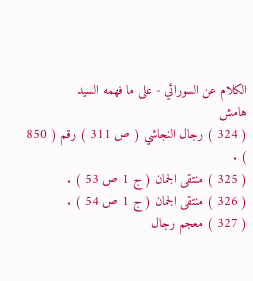الكلام عن السورائي - على ما فهمه السيد
هامش
( 324 ) رجال النجاشي ( ص 311 ) رقم ( 850 ) .
( 325 ) منتقى الجمان ( ج 1 ص 53 ) .
( 326 ) منتقى الجمان ( ج 1 ص 54 ) .
( 327 ) معجم رجال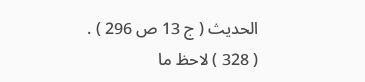الحديث ( ج 13 ص 296 ) .
( 328 ) لاحظ ما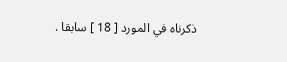ذكرناه في المورد [ 18 ] سابقا .